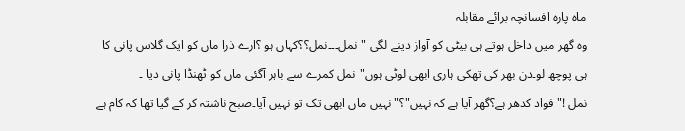ماہ پارہ افسانچہ برائے مقابلہ
وہ گھر میں داخل ہوتے ہی بیٹی کو آواز دینے لگی "نمل۔۔۔نمل؟؟کہاں ہو ؟ارے ذرا ماں کو ایک گلاس پانی کا ہی پوچھ لو۔دن بھر کی تھکی ہاری ابھی لوٹی ہوں"نمل کمرے سے باہر آگئی ماں کو ٹھنڈا پانی دیا ۔
نمل !"فواد کدھر ہے؟گھر آیا ہے کہ نہیں"؟"نہیں ماں ابھی تک تو نہیں آیا۔صبح ناشتہ کر کے گیا تھا کہ کام ہے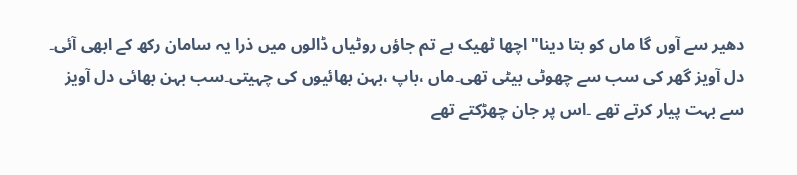دھیر سے آوں گا ماں کو بتا دینا"اچھا ٹھیک ہے تم جاؤں روٹیاں ڈالوں میں ذرا یہ سامان رکھ کے ابھی آئی۔
دل آویز گھر کی سب سے چھوٹی بیٹی تھی۔ماں ،باپ ،بہن بھائیوں کی چہیتی۔سب بہن بھائی دل آویز سے بہت پیار کرتے تھے ۔اس پر جان چھڑکتے تھے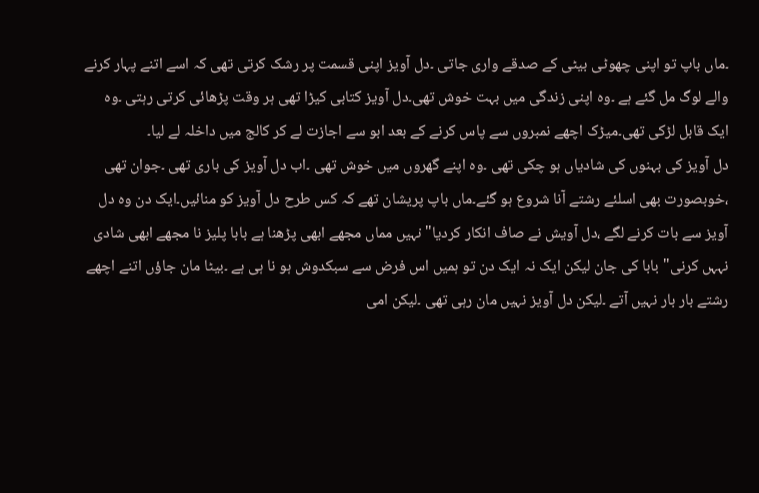۔ماں باپ تو اپنی چھوٹی بیٹی کے صدقے واری جاتی ۔دل آویز اپنی قسمت پر رشک کرتی تھی کہ اسے اتنے پہار کرنے والے لوگ مل گئے ہے ۔وہ اپنی زندگی میں بہت خوش تھی۔دل آویز کتابی کیڑا تھی ہر وقت پڑھائی کرتی رہتی ۔وہ ایک قابل لڑکی تھی۔میڑک اچھے نمبروں سے پاس کرنے کے بعد ابو سے اجازت لے کر کالج میں داخلہ لے لیا۔
دل آویز کی بہنوں کی شادیاں ہو چکی تھی ۔وہ اپنے گھروں میں خوش تھی ۔اب دل آویز کی باری تھی ۔جوان تھی ،خوبصورت بھی اسلئے رشتے آنا شروع ہو گئے۔ماں باپ پریشان تھے کہ کس طرح دل آویز کو منائیں۔ایک دن وہ دل آویز سے بات کرنے لگے ،دل آویش نے صاف انکار کردیا"نہیں مماں مجھے ابھی پڑھنا ہے بابا پلیز نا مجھے ابھی شادی نہہں کرنی"بابا کی جان لیکن ایک نہ ایک دن تو ہمیں اس فرض سے سبکدوش ہو نا ہی ہے ۔بیٹا مان جاؤں اتنے اچھے رشتے بار بار نہیں آتے ۔لیکن دل آویز نہیں مان رہی تھی ۔لیکن امی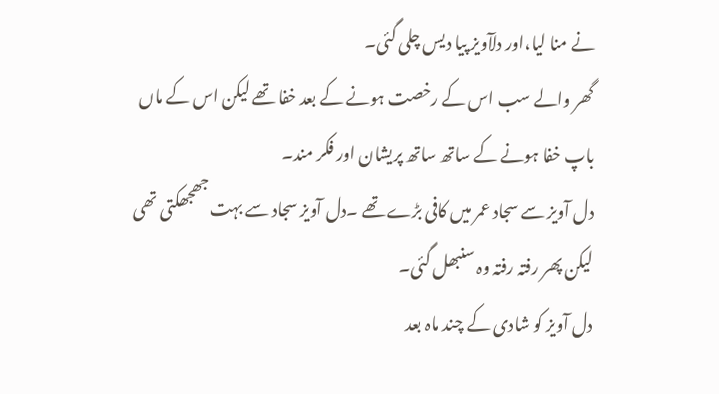نے منا لیا،اور دلآویز پیا دیس چلی گئی۔
گھر والے سب اس کے رخصت ہونے کے بعد خفا تھے لیکن اس کے ماں باپ خفا ہونے کے ساتھ ساتھ پریشان اور فکر مند۔
دل آویز سے سجاد عمر میں کافی بڑے تھے ۔دل آویز سجاد سے بہت جھجھکتی تھی لیکن پھر رفتہ رفتہ وہ سنبھل گئی۔
دل آویز کو شادی کے چند ماہ بعد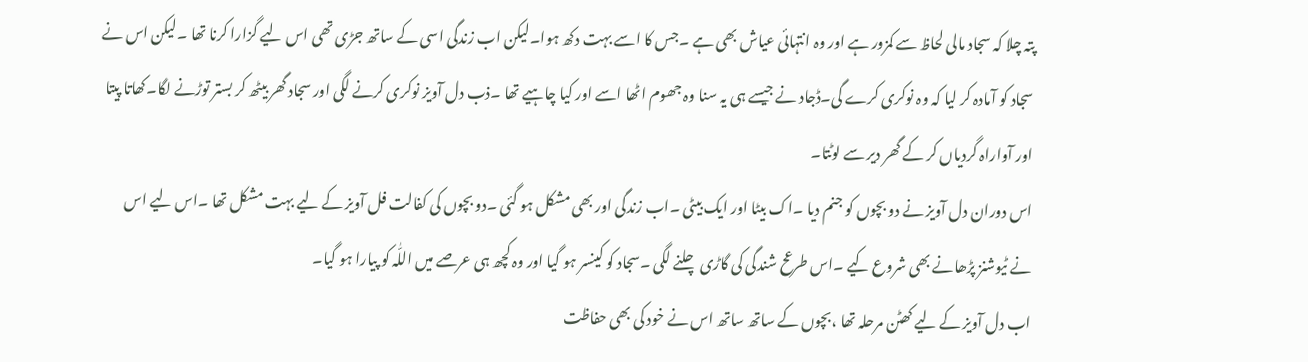پتہ چلا کہ سجاد مالی لحاظ سے کمزور ہے اور وہ انتہائی عیاش بھی ہے ۔جس کا اسے بہت دکھ ہوا۔لیکن اب زندگی اسی کے ساتھ جڑی تھی اس لیے گزارا کرنا تھا ۔لیکن اس نے سجاد کو آمادہ کر لیا کہ وہ نوکری کرے گی۔ڈجاد نے جیسے ہی یہ سنا وہ جھوم اٹھا اسے اور کیا چاہیے تھا ۔ذب دل آویز نوکری کرنے لگی اور سجاد گھر بیٹھ کر بستر توڑنے لگا۔کھاتا پیتا اور آواراہ گردیاں کر کے گھر دیر سے لوٹتا۔
اس دوران دل آویز نے دو بچوں کو جنم دیا ۔اک بیٹا اور ایک بیٹی ۔اب زندگی اور بھی مشکل ہو گئی ۔دو بچوں کی کفالت فل آویز کے لیے بہت مشکل تھا ۔اس لیے اس نے ٹیوشنز پڑھانے بھی شروع کیے ۔اس طرعح شندگی کی گاڑی چلنے لگی ۔سجاد کو کینسر ہو گیا اور وہ کچھ ہی عرصے میں اللّٰہ کو پیارا ہو گیا۔
اب دل آویز کے لیے کھٹن مرحلہ تھا ،بچوں کے ساتھ ساتھ اس نے خود کی بھی حفاظت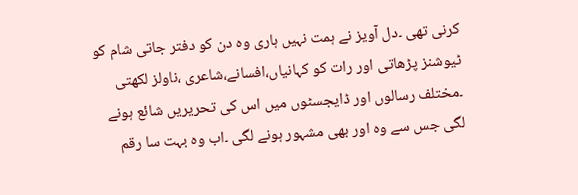کرنی تھی ۔دل آویز نے ہمت نہیں ہاری وہ دن کو دفتر جاتی شام کو ٹیوشنز پڑھاتی اور رات کو کہانیاں،افسانے،شاعری ،ناولز لکھتی ۔مختلف رسالوں اور ڈایجسٹوں میں اس کی تحریریں شائع ہونے لگی جس سے وہ اور بھی مشہور ہونے لگی ۔اب وہ بہت سا رقم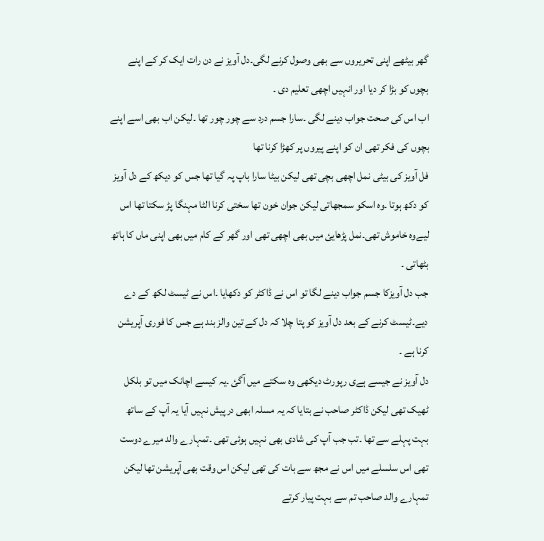گھر بیٹھے اپنی تحریروں سے بھی وصول کرنے لگی۔دل آویز نے دن رات ایک کر کے اپنے بچوں کو بڑا کر دیا اور انہیں اچھی تعلیم دی ۔
اب اس کی صحت جواب دینے لگی ۔سارا جسم درد سے چور چور تھا ۔لیکن اب بھی اسے اپنے بچوں کی فکر تھی ان کو اپنے پیروں پر کھڑا کرنا تھا
فل آویز کی بیٹی نمل اچھی بچی تھی لیکن بیٹا سارا باپ پہ گیا تھا جس کو دیکھ کے دل آویز کو دکھ ہوتا ۔وہ اسکو سمجھاتی لیکن جوان خون تھا سختی کرنا الٹا مہنگا پڑ سکتا تھا اس لیےوہ خاموش تھی۔نمل پڑھایئ میں بھی اچھی تھی اور گھر کے کام میں بھی اپنی ماں کا ہاتھ بٹھاتی ۔
جب دل آویزکا جسم جواب دینے لگا تو اس نے ڈاکٹر کو دکھایا ۔اس نے ٹیسٹ لکھ کے دے دیے۔ٹیسٹ کرنے کے بعد دل آویز کو پتا چلا کہ دل کے تین والز بند ہے جس کا فوری آپریشن کرنا ہے ۔
دل آویز نے جیسے ہےی رپورٹ دیکھی وہ سکتے میں آگئ ۔یہ کیسے اچانک میں تو بلکل ٹھیک تھی لیکن ڈاکٹر صاحب نے بتایا کہ یہ مسلہ ابھی درپیش نہیں آیا یہ آپ کے ساتھ بہت پہلے سے تھا ۔تب جب آپ کی شادی بھی نہیں ہوئی تھی ۔تمہارے والد میرے دوست تھی اس سلسلے میں اس نے مجھ سے بات کی تھی لیکن اس وقت بھی آپریشن تھا لیکن تمہارے والد صاحب تم سے بہت پیار کرتے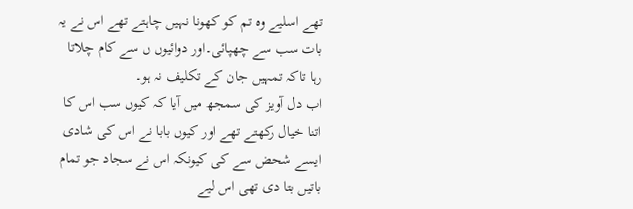تھے اسلیے وہ تم کو کھونا نہیں چاہتے تھے اس نے یہ بات سب سے چھپائی۔اور دوائیوں ں سے کام چلاتا رہا تاکہ تمہیں جان کے تکلیف نہ ہو۔
اب دل آویز کی سمجھ میں آیا کہ کیوں سب اس کا اتنا خیال رکھتے تھے اور کیوں بابا نے اس کی شادی ایسے شحض سے کی کیونکہ اس نے سجاد جو تمام باتیں بتا دی تھی اس لیے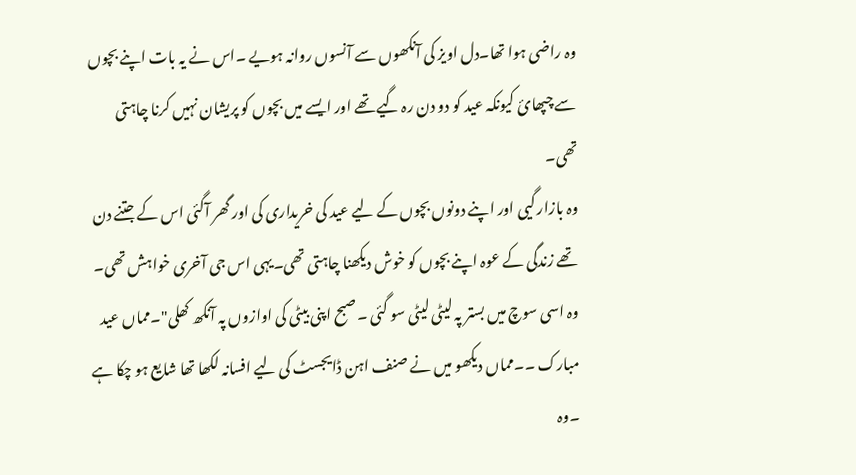وہ راضی ہوا تھا۔دل اویز کی آنکھوں سے آنسوں روانہ ہویے ۔اس نے یہ بات اپنے بچوں سے چپھائ کیونکہ عید کو دو دن رہ گیے تھے اور ایسے میں بچوں کو پریشان نہیں کرنا چاہتی تھی۔
وہ بازار گیی اور اپنے دونوں بچوں کے لیے عید کی خریداری کی اور گھر آگئی اس کے جتنے دن تھے زندگی کے عوہ اپنے بچوں کو خوش دیکھنا چاہتی تھی۔یہی اس جی آخری خواہش تھی۔
وہ اسی سوچ میں بستر پہ لیٹی لیٹی سو گئی ۔صبح اپنی بیٹی کی اوازوں پہ آنکھ کھلی"۔مماں عید مبارک ۔۔مماں دیکھو میں نے صنف اہن ڈایجسٹ کی لیے افسانہ لکھا تھا شایع ہو چکا ہے ۔وہ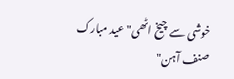خوشی سے چیخ اٹھی"عید مبارک صنف آہن"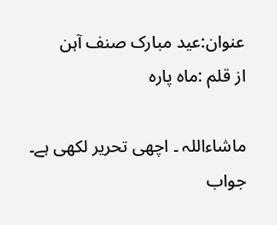عنوان:عید مبارک صنف آہن
از قلم :ماہ پارہ

ماشاءاللہ ۔ اچھی تحریر لکھی ہے۔
جواب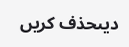دیںحذف کریں